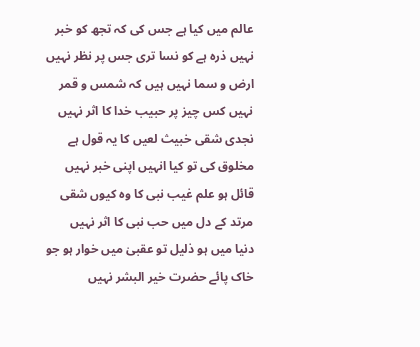عالم میں کیا ہے جس کی کہ تجھ کو خبر نہیں ذرہ ہے کو نسا تری جس پر نظر نہیں
ارض و سما نہیں ہیں کہ شمس و قمر نہیں کس چیز پر حبیب خدا کا اثر نہیں
نجدی شقی خبیث لعیں کا یہ قول ہے مخلوق کی تو کیا انہیں اپنی خبر نہیں
قائل ہو علم غیب نبی کا وہ کیوں شقی مرتد کے دل میں حب نبی کا اثر نہیں
دنیا میں ہو ذلیل تو عقبیٰ میں خوار ہو جو خاک پائے حضرت خیر البشر نہیں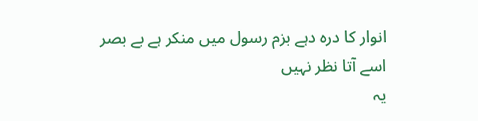انوار کا درہ دہے بزم رسول میں منکر ہے بے بصر اسے آتا نظر نہیں
یہ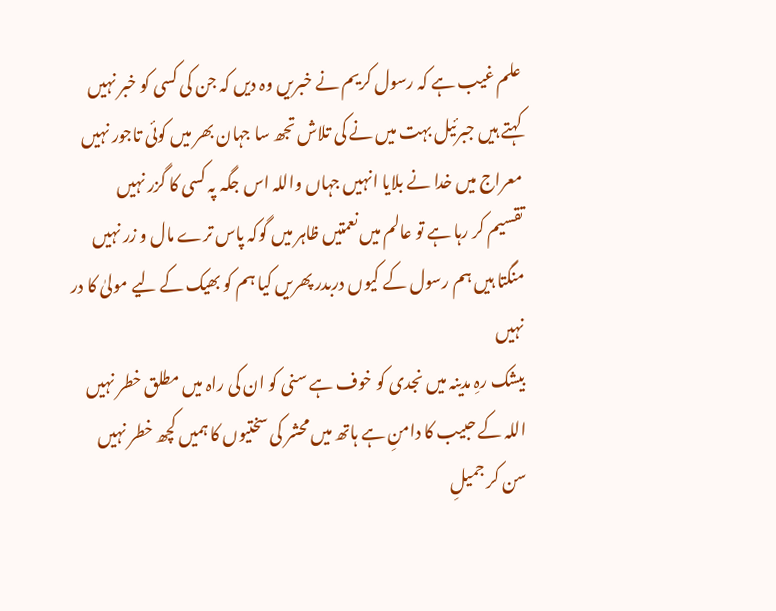علم غیب ہے کہ رسول کریم نے خبریں وہ دیں کہ جن کی کسی کو خبر نہیں
کہتے ہیں جبرئیل بہت میں نے کی تلاش تجھ سا جہان بھر میں کوئی تاجور نہیں
معراج میں خدا نے بلایا انہیں جہاں واللہ اس جگہ پہ کسی کا گزر نہیں
تقسیم کر رہا ہے تو عالم میں نعمتیں ظاہر میں گوکہ پاس ترے مال و زر نہیں
منگتا ہیں ہم رسول کے کیوں دربدر پھریں کیا ہم کو بھیک کے لیے مولیٰ کا در نہیں
بیشک رہِ مدینہ میں نجدی کو خوف ہے سنی کو ان کی راہ میں مطلق خطر نہیں
اللہ کے حبیب کا دامنِ ہے ہاتھ میں محشر کی سختیوں کا ہمیں کچھ خطر نہیں
سن کر جمیلِ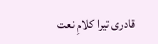قادری تیرا کلامِ نعت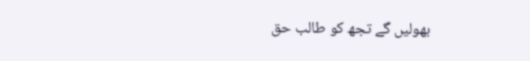بھولیں گے تجھ کو طالب حق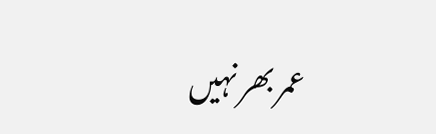عمر بھر نہیں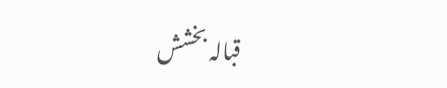قبالہ بخشش